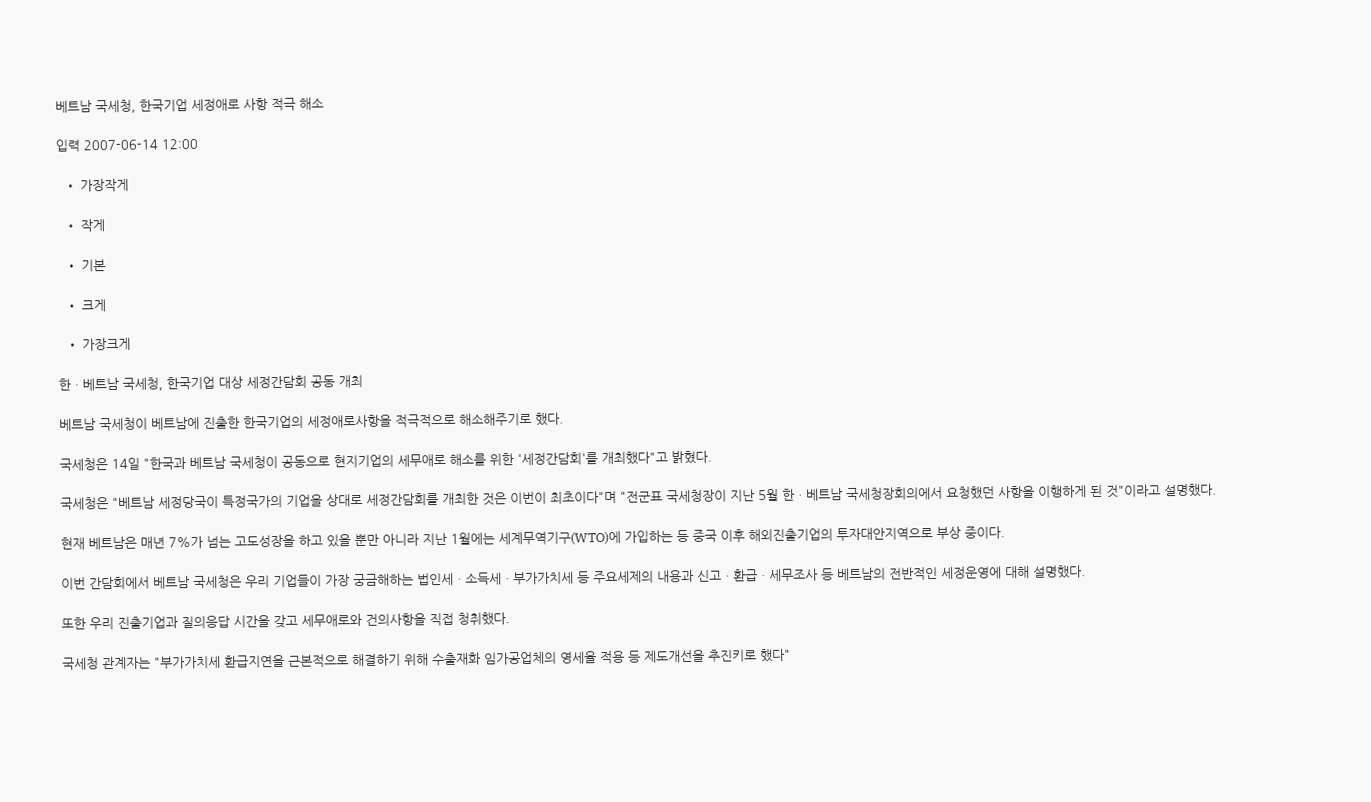베트남 국세청, 한국기업 세정애로 사항 적극 해소

입력 2007-06-14 12:00

  • 가장작게

  • 작게

  • 기본

  • 크게

  • 가장크게

한ㆍ베트남 국세청, 한국기업 대상 세정간담회 공동 개최

베트남 국세청이 베트남에 진출한 한국기업의 세정애로사항을 적극적으로 해소해주기로 했다.

국세청은 14일 "한국과 베트남 국세청이 공동으로 현지기업의 세무애로 해소를 위한 '세정간담회'를 개최했다"고 밝혔다.

국세청은 "베트남 세정당국이 특정국가의 기업을 상대로 세정간담회를 개최한 것은 이번이 최초이다"며 "전군표 국세청장이 지난 5월 한ㆍ베트남 국세청장회의에서 요청했던 사항을 이행하게 된 것"이라고 설명했다.

현재 베트남은 매년 7%가 넘는 고도성장을 하고 있을 뿐만 아니라 지난 1월에는 세계무역기구(WTO)에 가입하는 등 중국 이후 해외진출기업의 투자대안지역으로 부상 중이다.

이번 간담회에서 베트남 국세청은 우리 기업들이 가장 궁금해하는 법인세ㆍ소득세ㆍ부가가치세 등 주요세제의 내용과 신고ㆍ환급ㆍ세무조사 등 베트남의 전반적인 세정운영에 대해 설명했다.

또한 우리 진출기업과 질의응답 시간을 갖고 세무애로와 건의사항을 직접 청취했다.

국세청 관계자는 "부가가치세 환급지연을 근본적으로 해결하기 위해 수출재화 임가공업체의 영세율 적용 등 제도개선을 추진키로 했다"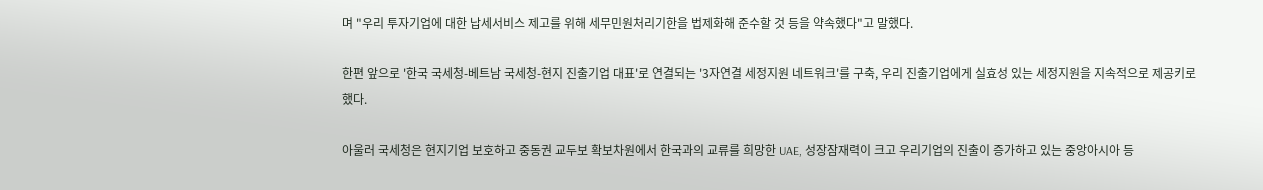며 "우리 투자기업에 대한 납세서비스 제고를 위해 세무민원처리기한을 법제화해 준수할 것 등을 약속했다"고 말했다.

한편 앞으로 '한국 국세청-베트남 국세청-현지 진출기업 대표'로 연결되는 '3자연결 세정지원 네트워크'를 구축, 우리 진출기업에게 실효성 있는 세정지원을 지속적으로 제공키로 했다.

아울러 국세청은 현지기업 보호하고 중동권 교두보 확보차원에서 한국과의 교류를 희망한 UAE, 성장잠재력이 크고 우리기업의 진출이 증가하고 있는 중앙아시아 등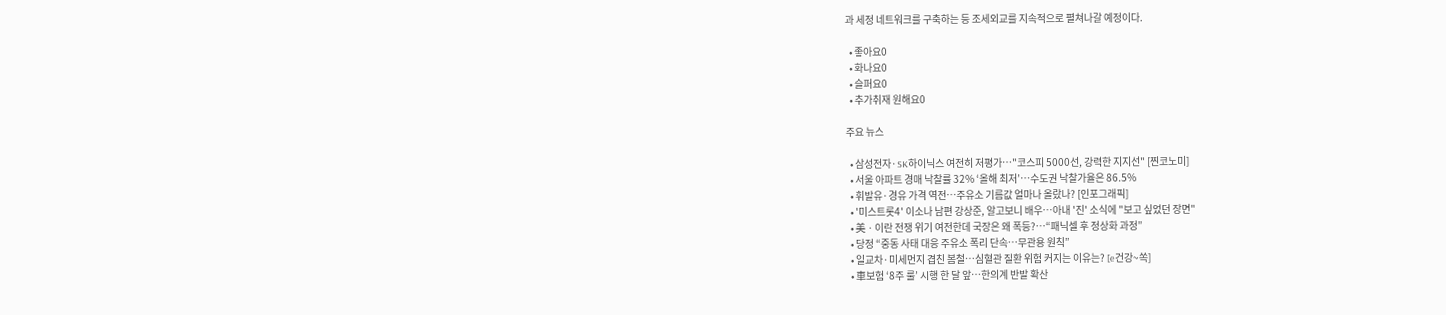과 세정 네트워크를 구축하는 등 조세외교를 지속적으로 펼쳐나갈 예정이다.

  • 좋아요0
  • 화나요0
  • 슬퍼요0
  • 추가취재 원해요0

주요 뉴스

  • 삼성전자·SK하이닉스 여전히 저평가…"코스피 5000선, 강력한 지지선" [찐코노미]
  • 서울 아파트 경매 낙찰률 32% ‘올해 최저’⋯수도권 낙찰가율은 86.5%
  • 휘발유·경유 가격 역전…주유소 기름값 얼마나 올랐나? [인포그래픽]
  • '미스트롯4' 이소나 남편 강상준, 알고보니 배우⋯아내 '진' 소식에 "보고 싶었던 장면"
  • 美ㆍ이란 전쟁 위기 여전한데 국장은 왜 폭등?⋯“패닉셀 후 정상화 과정”
  • 당정 “중동 사태 대응 주유소 폭리 단속…무관용 원칙”
  • 일교차·미세먼지 겹친 봄철…심혈관 질환 위험 커지는 이유는? [e건강~쏙]
  • 車보험 ‘8주 룰’ 시행 한 달 앞…한의계 반발 확산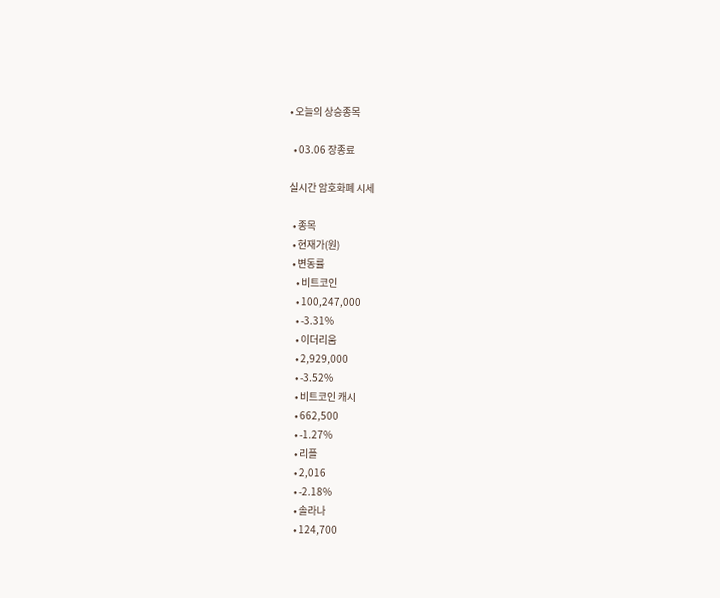• 오늘의 상승종목

  • 03.06 장종료

실시간 암호화폐 시세

  • 종목
  • 현재가(원)
  • 변동률
    • 비트코인
    • 100,247,000
    • -3.31%
    • 이더리움
    • 2,929,000
    • -3.52%
    • 비트코인 캐시
    • 662,500
    • -1.27%
    • 리플
    • 2,016
    • -2.18%
    • 솔라나
    • 124,700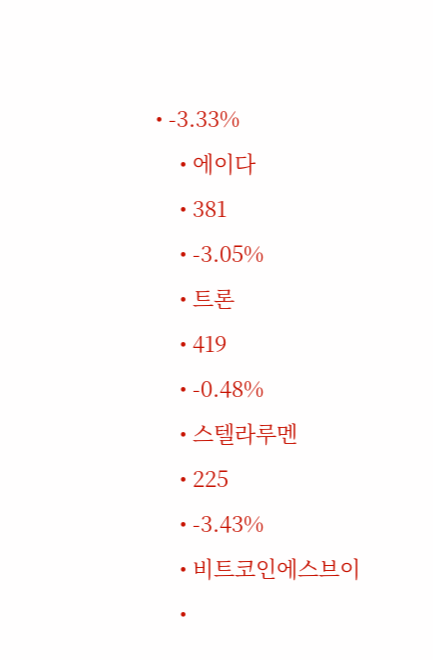• -3.33%
    • 에이다
    • 381
    • -3.05%
    • 트론
    • 419
    • -0.48%
    • 스텔라루멘
    • 225
    • -3.43%
    • 비트코인에스브이
    •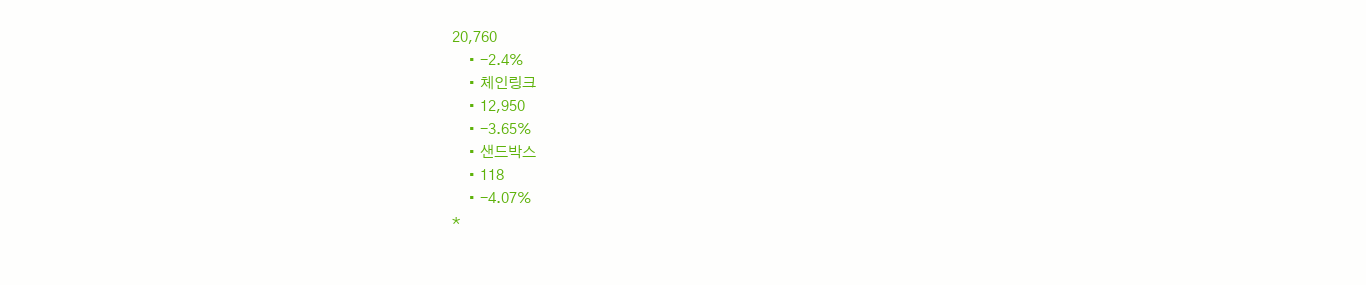20,760
    • -2.4%
    • 체인링크
    • 12,950
    • -3.65%
    • 샌드박스
    • 118
    • -4.07%
*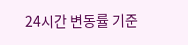24시간 변동률 기준